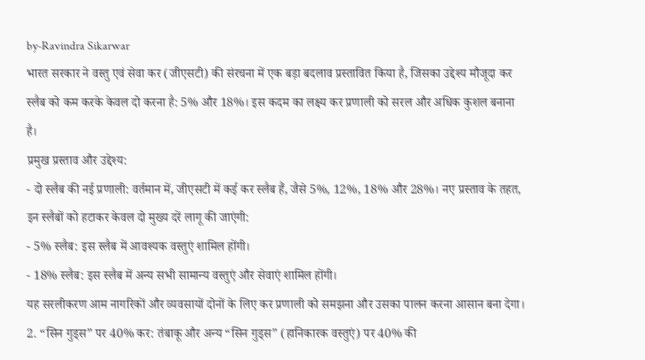by-Ravindra Sikarwar
भारत सरकार ने वस्तु एवं सेवा कर (जीएसटी) की संरचना में एक बड़ा बदलाव प्रस्तावित किया है, जिसका उद्देश्य मौजूदा कर स्लैब को कम करके केवल दो करना है: 5% और 18%। इस कदम का लक्ष्य कर प्रणाली को सरल और अधिक कुशल बनाना है।
प्रमुख प्रस्ताव और उद्देश्य:
- दो स्लैब की नई प्रणाली: वर्तमान में, जीएसटी में कई कर स्लैब हैं, जैसे 5%, 12%, 18% और 28%। नए प्रस्ताव के तहत, इन स्लैबों को हटाकर केवल दो मुख्य दरें लागू की जाएंगी:
- 5% स्लैब: इस स्लैब में आवश्यक वस्तुएं शामिल होंगी।
- 18% स्लैब: इस स्लैब में अन्य सभी सामान्य वस्तुएं और सेवाएं शामिल होंगी।
यह सरलीकरण आम नागरिकों और व्यवसायों दोनों के लिए कर प्रणाली को समझना और उसका पालन करना आसान बना देगा।
2. “सिन गुड्स” पर 40% कर: तंबाकू और अन्य “सिन गुड्स” (हानिकारक वस्तुएं) पर 40% की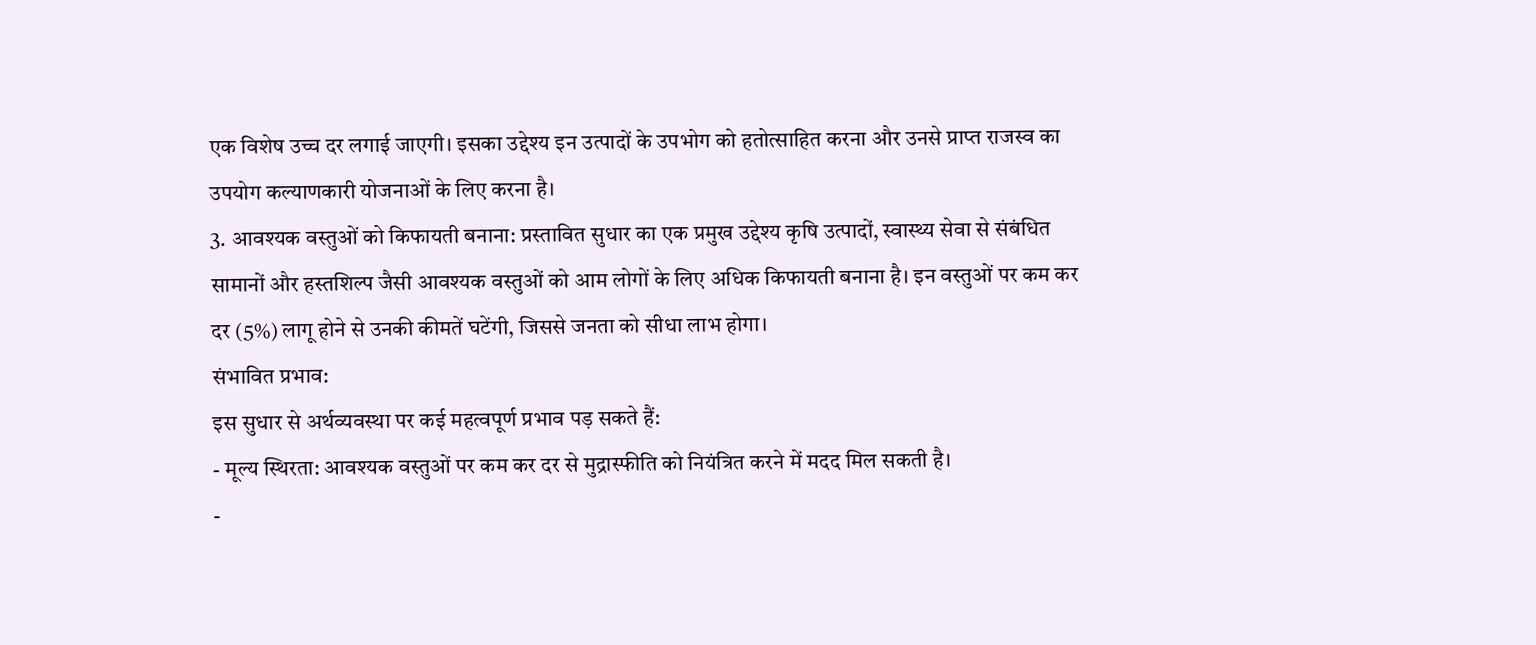एक विशेष उच्च दर लगाई जाएगी। इसका उद्देश्य इन उत्पादों के उपभोग को हतोत्साहित करना और उनसे प्राप्त राजस्व का उपयोग कल्याणकारी योजनाओं के लिए करना है।
3. आवश्यक वस्तुओं को किफायती बनाना: प्रस्तावित सुधार का एक प्रमुख उद्देश्य कृषि उत्पादों, स्वास्थ्य सेवा से संबंधित सामानों और हस्तशिल्प जैसी आवश्यक वस्तुओं को आम लोगों के लिए अधिक किफायती बनाना है। इन वस्तुओं पर कम कर दर (5%) लागू होने से उनकी कीमतें घटेंगी, जिससे जनता को सीधा लाभ होगा।
संभावित प्रभाव:
इस सुधार से अर्थव्यवस्था पर कई महत्वपूर्ण प्रभाव पड़ सकते हैं:
- मूल्य स्थिरता: आवश्यक वस्तुओं पर कम कर दर से मुद्रास्फीति को नियंत्रित करने में मदद मिल सकती है।
-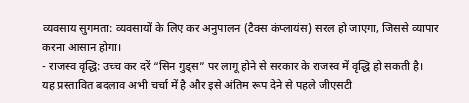व्यवसाय सुगमता: व्यवसायों के लिए कर अनुपालन (टैक्स कंप्लायंस) सरल हो जाएगा, जिससे व्यापार करना आसान होगा।
- राजस्व वृद्धि: उच्च कर दरें “सिन गुड्स” पर लागू होने से सरकार के राजस्व में वृद्धि हो सकती है।
यह प्रस्तावित बदलाव अभी चर्चा में है और इसे अंतिम रूप देने से पहले जीएसटी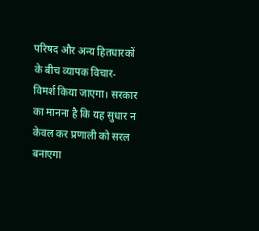परिषद और अन्य हितधारकों के बीच व्यापक विचार-विमर्श किया जाएगा। सरकार का मानना है कि यह सुधार न केवल कर प्रणाली को सरल बनाएगा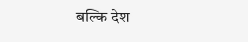बल्कि देश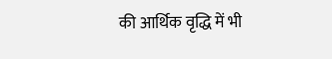की आर्थिक वृद्धि में भी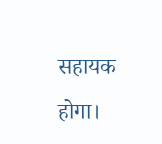सहायक होगा।